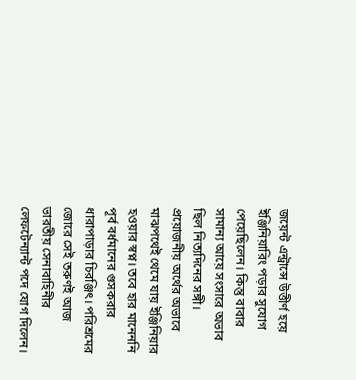জয়েন্ট এন্ট্রান্সে উত্তীর্ণ হয়ে ইঞ্জিনিয়ারিং পড়ার সুযোগ পেয়েছিলেন। কিন্তু বাবার সামান্য আয়ে সংসারে অভাব ছিল নিত্যদিনের সঙ্গী। প্রয়োজনীয় অর্থের অভাবে মাঝপথেই থেমে যায় ইঞ্জিনিয়ার হওয়ার স্বপ্ন। তবে হার মানেননি পূর্ব বর্ধমানের গুসকরার ধারাপাড়ার চিরঞ্জিৎ। পরিশ্রমের জোরে সেই তরুণই আজ ভারতীয় সেনাবাহিনীর লেফটেন্যান্ট পদে যোগ দিলেন।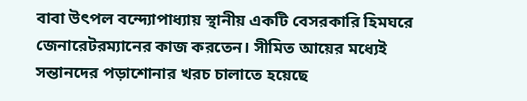বাবা উৎপল বন্দ্যোপাধ্যায় স্থানীয় একটি বেসরকারি হিমঘরে জেনারেটরম্যানের কাজ করতেন। সীমিত আয়ের মধ্যেই সন্তানদের পড়াশোনার খরচ চালাতে হয়েছে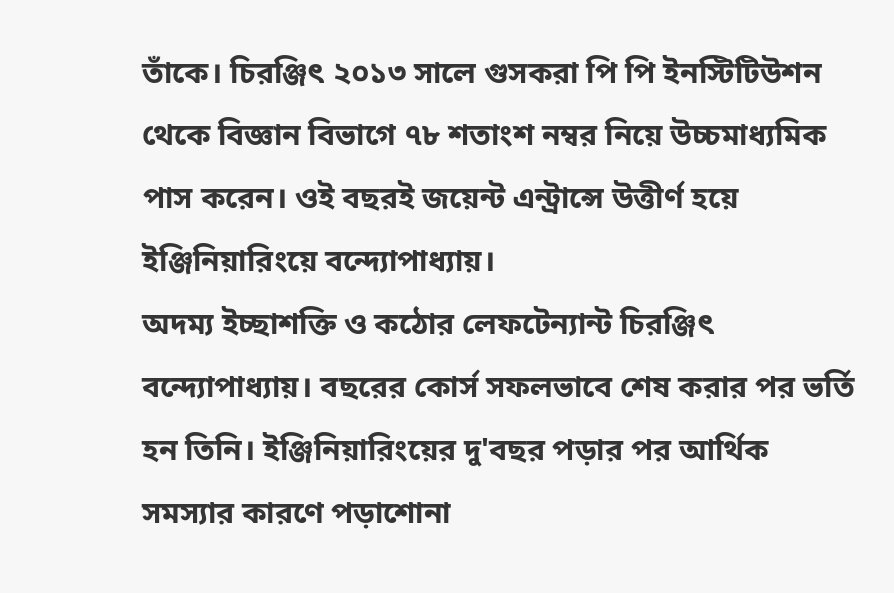তাঁকে। চিরঞ্জিৎ ২০১৩ সালে গুসকরা পি পি ইনস্টিটিউশন থেকে বিজ্ঞান বিভাগে ৭৮ শতাংশ নম্বর নিয়ে উচ্চমাধ্যমিক পাস করেন। ওই বছরই জয়েন্ট এন্ট্রান্সে উত্তীর্ণ হয়ে ইঞ্জিনিয়ারিংয়ে বন্দ্যোপাধ্যায়।
অদম্য ইচ্ছাশক্তি ও কঠোর লেফটেন্যান্ট চিরঞ্জিৎ বন্দ্যোপাধ্যায়। বছরের কোর্স সফলভাবে শেষ করার পর ভর্তি হন তিনি। ইঞ্জিনিয়ারিংয়ের দু'বছর পড়ার পর আর্থিক সমস্যার কারণে পড়াশোনা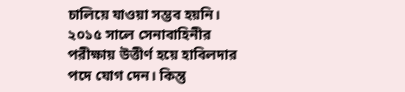চালিয়ে যাওয়া সম্ভব হয়নি। ২০১৫ সালে সেনাবাহিনীর পরীক্ষায় উত্তীর্ণ হয়ে হাবিলদার পদে যোগ দেন। কিন্তু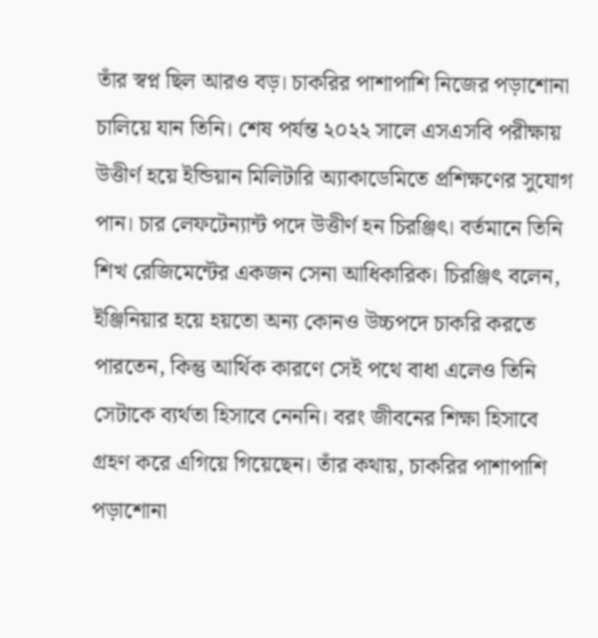তাঁর স্বপ্ন ছিল আরও বড়। চাকরির পাশাপাশি নিজের পড়াশোনা চালিয়ে যান তিনি। শেষ পর্যন্ত ২০২২ সালে এসএসবি পরীক্ষায় উত্তীর্ণ হয়ে ইন্ডিয়ান মিলিটারি অ্যাকাডেমিতে প্রশিক্ষণের সুযোগ পান। চার লেফটেন্যান্ট পদে উত্তীর্ণ হন চিরঞ্জিৎ। বর্তমানে তিনি শিখ রেজিমেন্টের একজন সেনা আধিকারিক। চিরঞ্জিৎ বলেন, ইঞ্জিনিয়ার হয়ে হয়তো অন্য কোনও উচ্চপদে চাকরি করতে পারতেন, কিন্তু আর্থিক কারণে সেই পথে বাধা এলেও তিনি সেটাকে ব্যর্থতা হিসাবে নেননি। বরং জীবনের শিক্ষা হিসাবে গ্রহণ করে এগিয়ে গিয়েছেন। তাঁর কথায়, চাকরির পাশাপাশি পড়াশোনা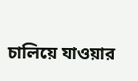চালিয়ে যাওয়ার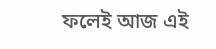ফলেই আজ এই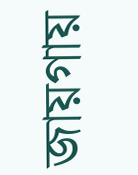জায়গায়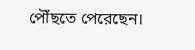পৌঁছতে পেরেছেন।